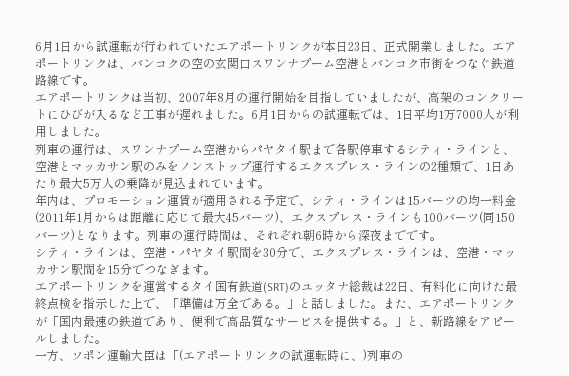6月1日から試運転が行われていたエアポートリンクが本日23日、正式開業しました。エアポートリンクは、バンコクの空の玄関口スワンナプーム空港とバンコク市街をつなぐ鉄道路線です。
エアポートリンクは当初、2007年8月の運行開始を目指していましたが、高架のコンクリートにひびが入るなど工事が遅れました。6月1日からの試運転では、1日平均1万7000人が利用しました。
列車の運行は、スワンナプーム空港からパヤタイ駅まで各駅停車するシティ・ラインと、空港とマッカサン駅のみをノンストップ運行するエクスプレス・ラインの2種類で、1日あたり最大5万人の乗降が見込まれています。
年内は、プロモーション運賃が適用される予定で、シティ・ラインは15バーツの均一料金(2011年1月からは距離に応じて最大45バーツ)、エクスプレス・ラインも100バーツ(同150バーツ)となります。列車の運行時間は、それぞれ朝6時から深夜までです。
シティ・ラインは、空港・パヤタイ駅間を30分で、エクスプレス・ラインは、空港・マッカサン駅間を15分でつなぎます。
エアポートリンクを運営するタイ国有鉄道(SRT)のユッタナ総裁は22日、有料化に向けた最終点検を指示した上で、「準備は万全である。」と話しました。また、エアポートリンクが「国内最速の鉄道であり、便利で高品質なサービスを提供する。」と、新路線をアピールしました。
一方、ソポン運輸大臣は「(エアポートリンクの試運転時に、)列車の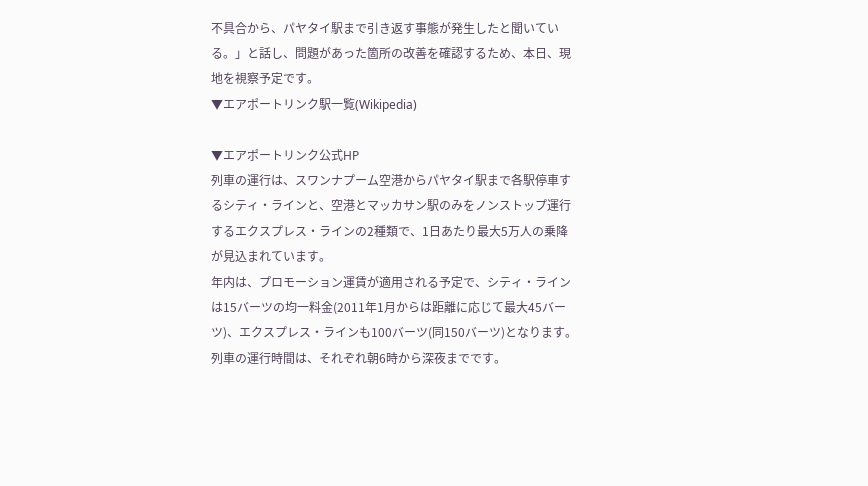不具合から、パヤタイ駅まで引き返す事態が発生したと聞いている。」と話し、問題があった箇所の改善を確認するため、本日、現地を視察予定です。
▼エアポートリンク駅一覧(Wikipedia)

▼エアポートリンク公式HP
列車の運行は、スワンナプーム空港からパヤタイ駅まで各駅停車するシティ・ラインと、空港とマッカサン駅のみをノンストップ運行するエクスプレス・ラインの2種類で、1日あたり最大5万人の乗降が見込まれています。
年内は、プロモーション運賃が適用される予定で、シティ・ラインは15バーツの均一料金(2011年1月からは距離に応じて最大45バーツ)、エクスプレス・ラインも100バーツ(同150バーツ)となります。列車の運行時間は、それぞれ朝6時から深夜までです。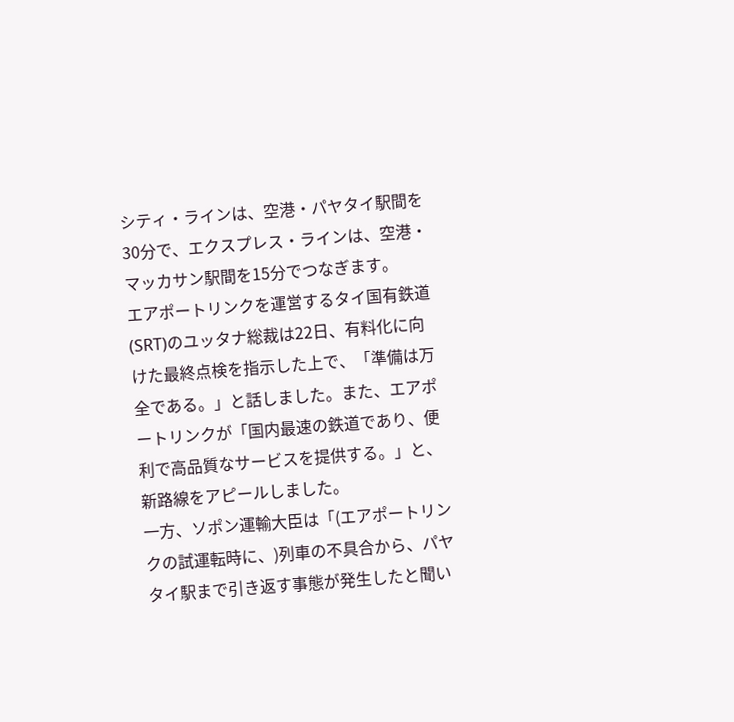シティ・ラインは、空港・パヤタイ駅間を30分で、エクスプレス・ラインは、空港・マッカサン駅間を15分でつなぎます。
エアポートリンクを運営するタイ国有鉄道(SRT)のユッタナ総裁は22日、有料化に向けた最終点検を指示した上で、「準備は万全である。」と話しました。また、エアポートリンクが「国内最速の鉄道であり、便利で高品質なサービスを提供する。」と、新路線をアピールしました。
一方、ソポン運輸大臣は「(エアポートリンクの試運転時に、)列車の不具合から、パヤタイ駅まで引き返す事態が発生したと聞い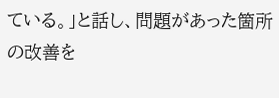ている。」と話し、問題があった箇所の改善を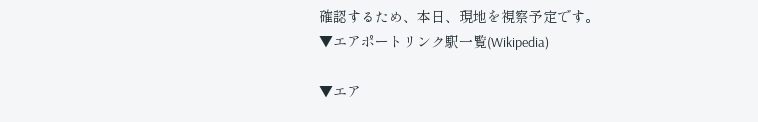確認するため、本日、現地を視察予定です。
▼エアポートリンク駅一覧(Wikipedia)

▼エア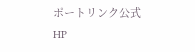ポートリンク公式HP